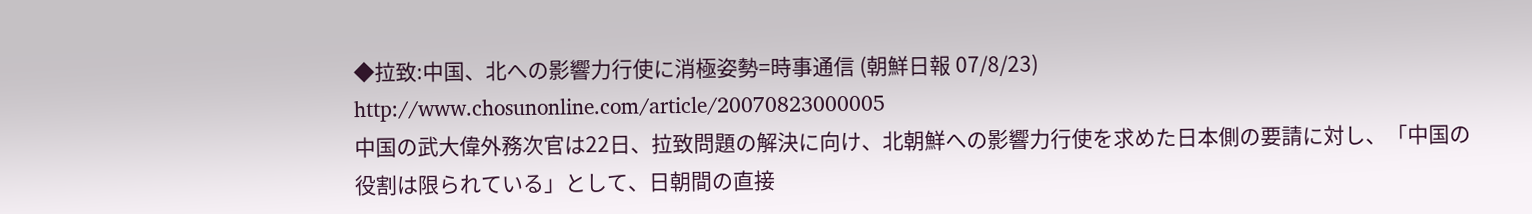◆拉致:中国、北への影響力行使に消極姿勢=時事通信 (朝鮮日報 07/8/23)
http://www.chosunonline.com/article/20070823000005
中国の武大偉外務次官は22日、拉致問題の解決に向け、北朝鮮への影響力行使を求めた日本側の要請に対し、「中国の役割は限られている」として、日朝間の直接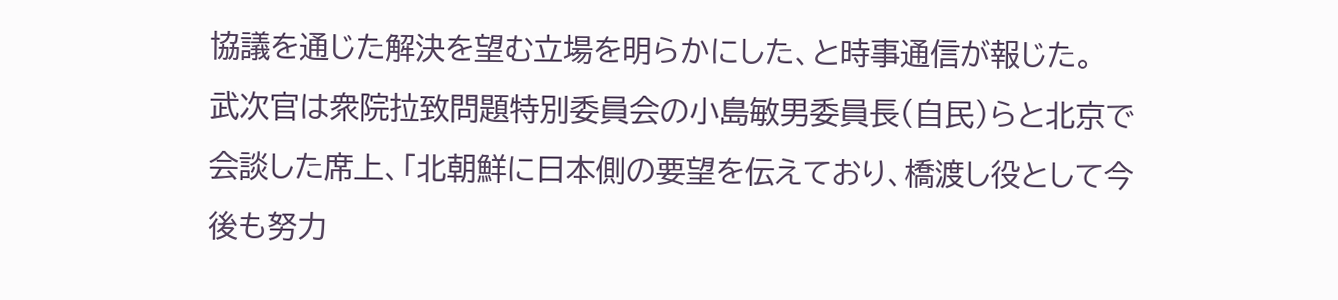協議を通じた解決を望む立場を明らかにした、と時事通信が報じた。
武次官は衆院拉致問題特別委員会の小島敏男委員長(自民)らと北京で会談した席上、「北朝鮮に日本側の要望を伝えており、橋渡し役として今後も努力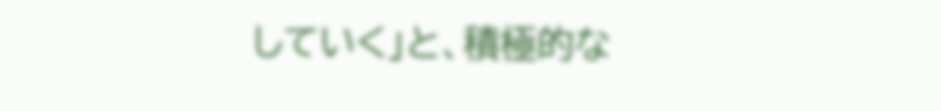していく」と、積極的な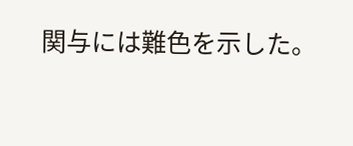関与には難色を示した。